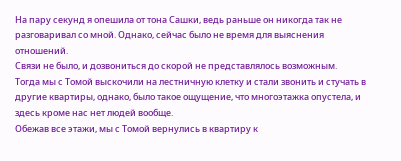На пару секунд я опешила от тона Сашки, ведь раньше он никогда так не разговаривал со мной. Однако, сейчас было не время для выяснения отношений.
Связи не было, и дозвониться до скорой не представлялось возможным.
Тогда мы с Томой выскочили на лестничную клетку и стали звонить и стучать в другие квартиры, однако, было такое ощущение, что многоэтажка опустела, и здесь кроме нас нет людей вообще.
Обежав все этажи, мы с Томой вернулись в квартиру к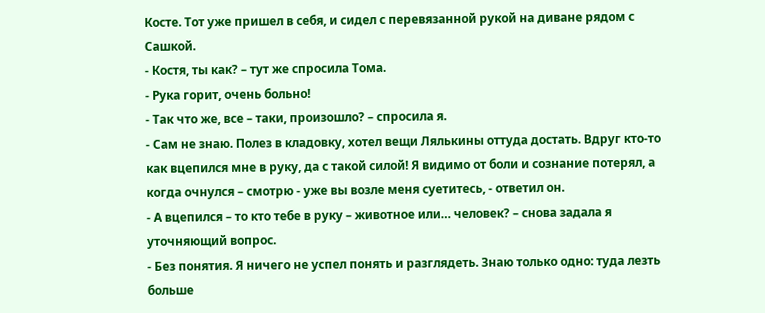Косте. Тот уже пришел в себя, и сидел с перевязанной рукой на диване рядом с Сашкой.
- Костя, ты как? – тут же спросила Тома.
- Рука горит, очень больно!
- Так что же, все – таки, произошло? – спросила я.
- Сам не знаю. Полез в кладовку, хотел вещи Лялькины оттуда достать. Вдруг кто-то как вцепился мне в руку, да с такой силой! Я видимо от боли и сознание потерял, а когда очнулся – смотрю - уже вы возле меня суетитесь, - ответил он.
- А вцепился – то кто тебе в руку – животное или… человек? – снова задала я уточняющий вопрос.
- Без понятия. Я ничего не успел понять и разглядеть. Знаю только одно: туда лезть больше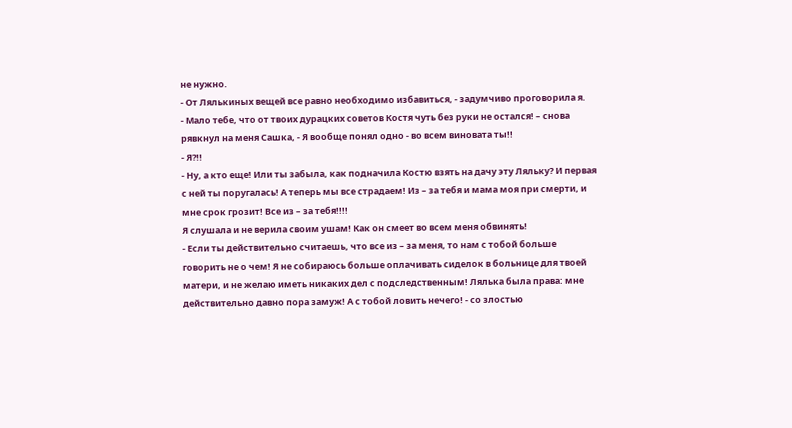не нужно.
- От Лялькиных вещей все равно необходимо избавиться, - задумчиво проговорила я.
- Мало тебе, что от твоих дурацких советов Костя чуть без руки не остался! – снова рявкнул на меня Сашка, - Я вообще понял одно - во всем виновата ты!!
- Я?!!
- Ну, а кто еще! Или ты забыла, как подначила Костю взять на дачу эту Ляльку? И первая с ней ты поругалась! А теперь мы все страдаем! Из – за тебя и мама моя при смерти, и мне срок грозит! Все из – за тебя!!!!
Я слушала и не верила своим ушам! Как он смеет во всем меня обвинять!
- Если ты действительно считаешь, что все из – за меня, то нам с тобой больше говорить не о чем! Я не собираюсь больше оплачивать сиделок в больнице для твоей матери, и не желаю иметь никаких дел с подследственным! Лялька была права: мне действительно давно пора замуж! А с тобой ловить нечего! - со злостью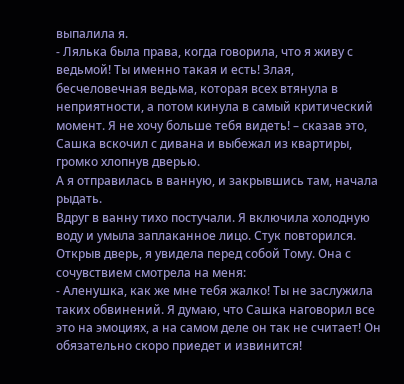выпалила я.
- Лялька была права, когда говорила, что я живу с ведьмой! Ты именно такая и есть! Злая, бесчеловечная ведьма, которая всех втянула в неприятности, а потом кинула в самый критический момент. Я не хочу больше тебя видеть! – сказав это, Сашка вскочил с дивана и выбежал из квартиры, громко хлопнув дверью.
А я отправилась в ванную, и закрывшись там, начала рыдать.
Вдруг в ванну тихо постучали. Я включила холодную воду и умыла заплаканное лицо. Стук повторился. Открыв дверь, я увидела перед собой Тому. Она с сочувствием смотрела на меня:
- Аленушка, как же мне тебя жалко! Ты не заслужила таких обвинений. Я думаю, что Сашка наговорил все это на эмоциях, а на самом деле он так не считает! Он обязательно скоро приедет и извинится!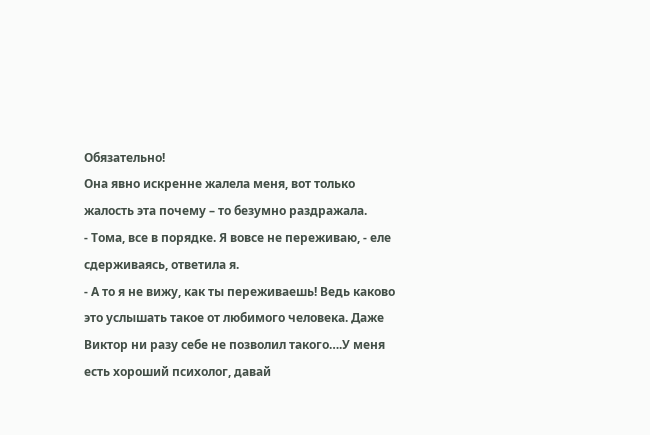Обязательно!
Она явно искренне жалела меня, вот только жалость эта почему – то безумно раздражала.
- Тома, все в порядке. Я вовсе не переживаю, - еле сдерживаясь, ответила я.
- А то я не вижу, как ты переживаешь! Ведь каково это услышать такое от любимого человека. Даже Виктор ни разу себе не позволил такого….У меня есть хороший психолог, давай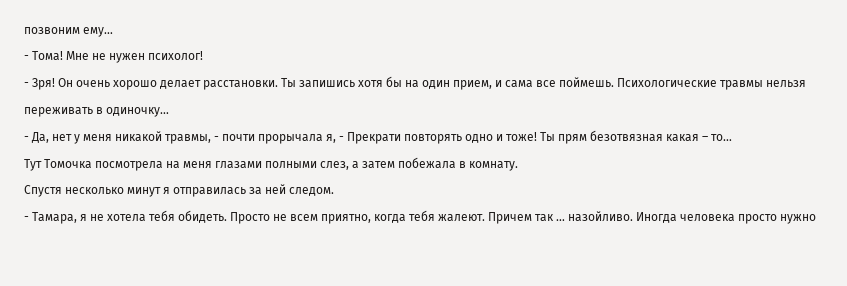позвоним ему…
- Тома! Мне не нужен психолог!
- Зря! Он очень хорошо делает расстановки. Ты запишись хотя бы на один прием, и сама все поймешь. Психологические травмы нельзя переживать в одиночку…
- Да, нет у меня никакой травмы, - почти прорычала я, - Прекрати повторять одно и тоже! Ты прям безотвязная какая – то…
Тут Томочка посмотрела на меня глазами полными слез, а затем побежала в комнату.
Спустя несколько минут я отправилась за ней следом.
- Тамара, я не хотела тебя обидеть. Просто не всем приятно, когда тебя жалеют. Причем так … назойливо. Иногда человека просто нужно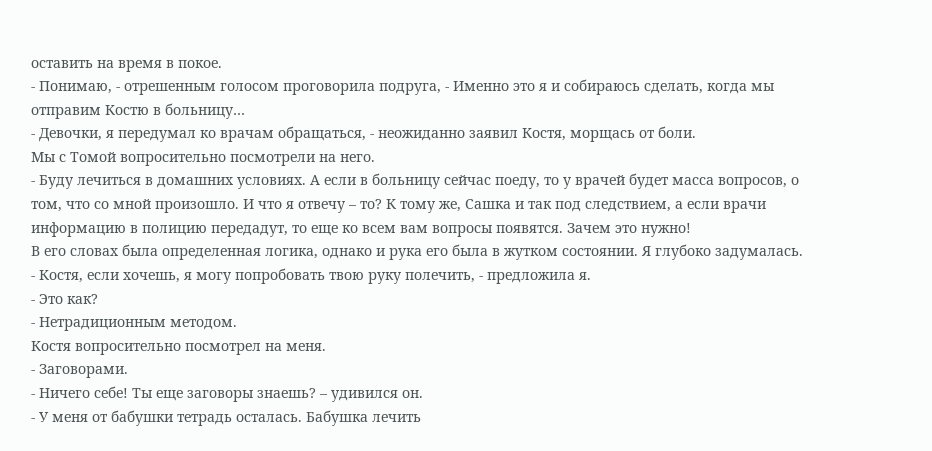оставить на время в покое.
- Понимаю, - отрешенным голосом проговорила подруга, - Именно это я и собираюсь сделать, когда мы отправим Костю в больницу…
- Девочки, я передумал ко врачам обращаться, - неожиданно заявил Костя, морщась от боли.
Мы с Томой вопросительно посмотрели на него.
- Буду лечиться в домашних условиях. А если в больницу сейчас поеду, то у врачей будет масса вопросов, о том, что со мной произошло. И что я отвечу – то? К тому же, Сашка и так под следствием, а если врачи информацию в полицию передадут, то еще ко всем вам вопросы появятся. Зачем это нужно!
В его словах была определенная логика, однако и рука его была в жутком состоянии. Я глубоко задумалась.
- Костя, если хочешь, я могу попробовать твою руку полечить, - предложила я.
- Это как?
- Нетрадиционным методом.
Костя вопросительно посмотрел на меня.
- Заговорами.
- Ничего себе! Ты еще заговоры знаешь? – удивился он.
- У меня от бабушки тетрадь осталась. Бабушка лечить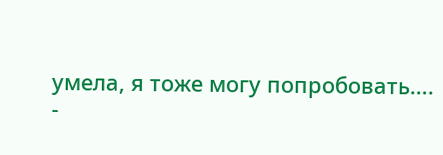умела, я тоже могу попробовать….
-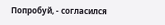Попробуй, - согласился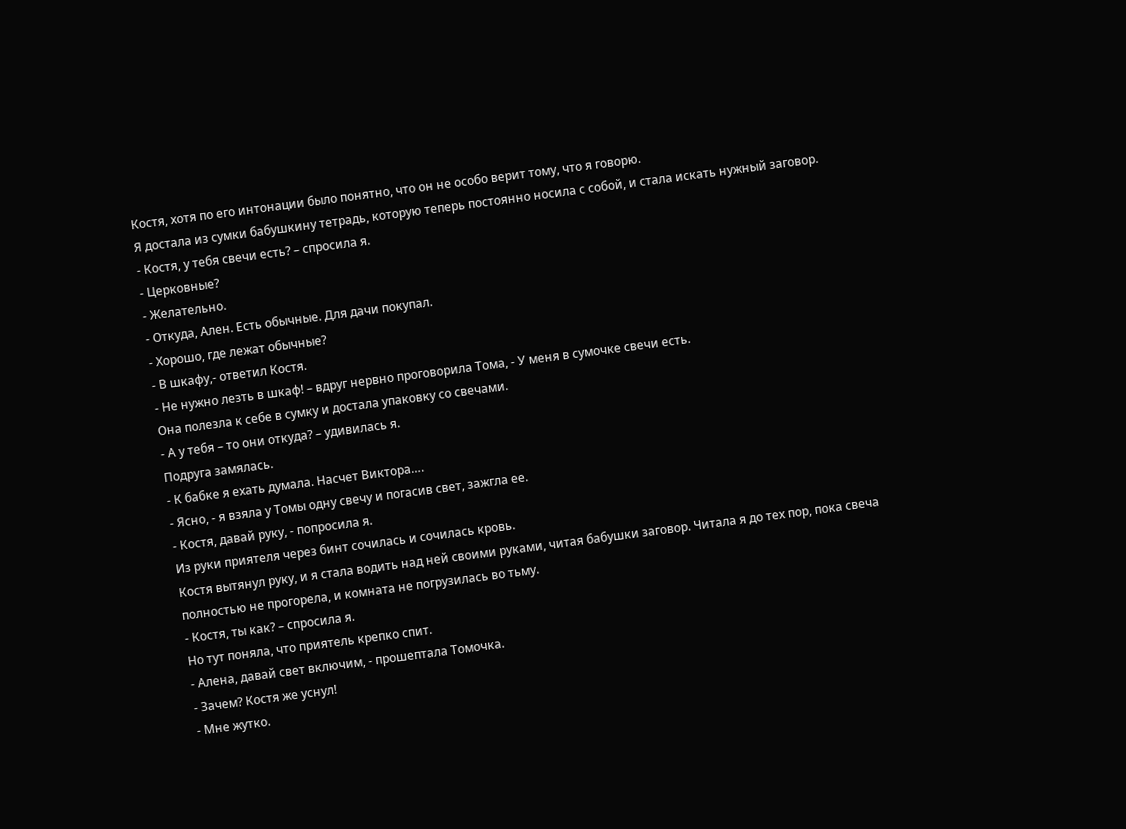Костя, хотя по его интонации было понятно, что он не особо верит тому, что я говорю.
Я достала из сумки бабушкину тетрадь, которую теперь постоянно носила с собой, и стала искать нужный заговор.
- Костя, у тебя свечи есть? – спросила я.
- Церковные?
- Желательно.
- Откуда, Ален. Есть обычные. Для дачи покупал.
- Хорошо, где лежат обычные?
- В шкафу,- ответил Костя.
- Не нужно лезть в шкаф! – вдруг нервно проговорила Тома, - У меня в сумочке свечи есть.
Она полезла к себе в сумку и достала упаковку со свечами.
- А у тебя – то они откуда? – удивилась я.
Подруга замялась.
- К бабке я ехать думала. Насчет Виктора….
- Ясно, - я взяла у Томы одну свечу и погасив свет, зажгла ее.
- Костя, давай руку, - попросила я.
Из руки приятеля через бинт сочилась и сочилась кровь.
Костя вытянул руку, и я стала водить над ней своими руками, читая бабушки заговор. Читала я до тех пор, пока свеча полностью не прогорела, и комната не погрузилась во тьму.
- Костя, ты как? – спросила я.
Но тут поняла, что приятель крепко спит.
- Алена, давай свет включим, - прошептала Томочка.
- Зачем? Костя же уснул!
- Мне жутко.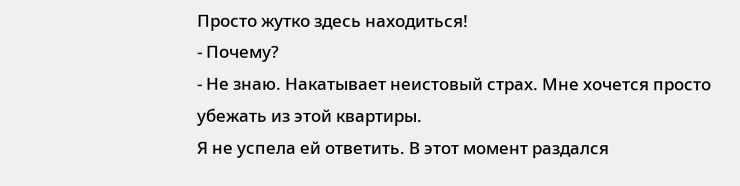Просто жутко здесь находиться!
- Почему?
- Не знаю. Накатывает неистовый страх. Мне хочется просто убежать из этой квартиры.
Я не успела ей ответить. В этот момент раздался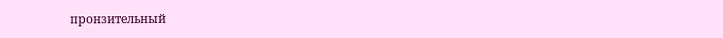пронзительный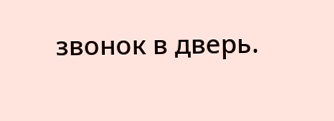звонок в дверь.